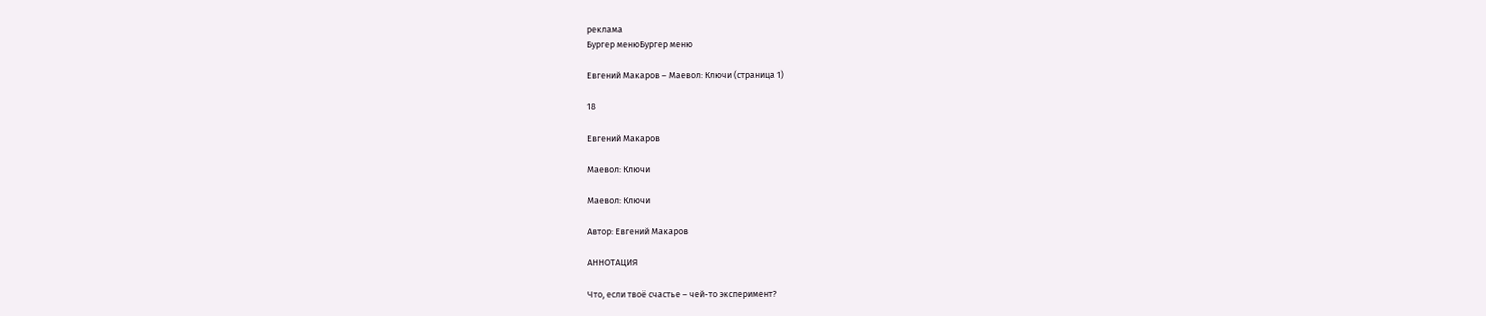реклама
Бургер менюБургер меню

Евгений Макаров – Маевол: Ключи (страница 1)

18

Евгений Макаров

Маевол: Ключи

Маевол: Ключи

Автор: Евгений Макаров

АННОТАЦИЯ

Что, если твоё счастье – чей-то эксперимент?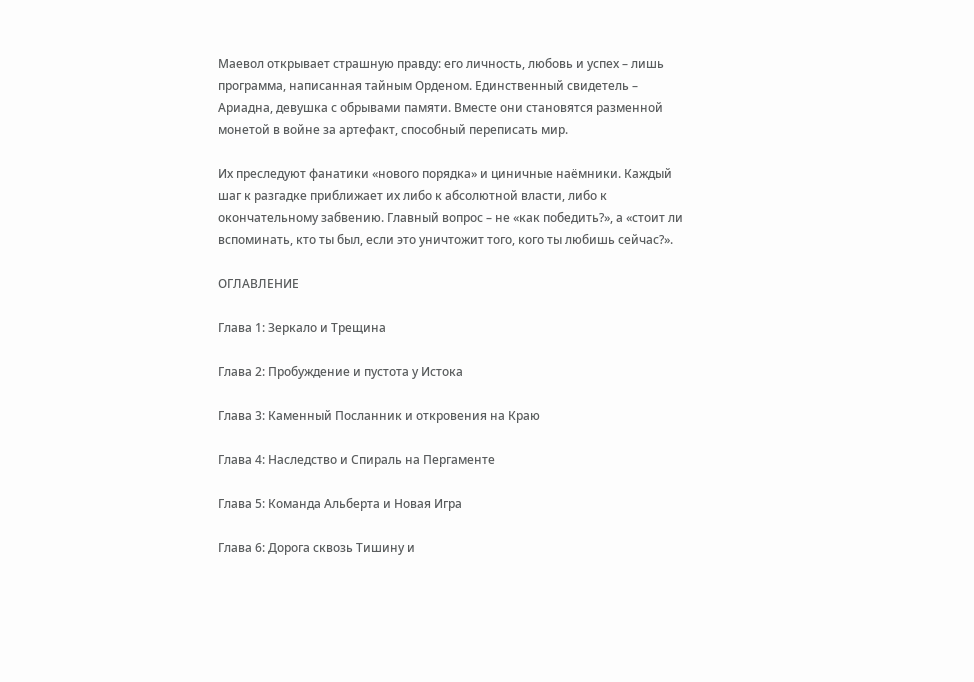Маевол открывает страшную правду: его личность, любовь и успех – лишь программа, написанная тайным Орденом. Единственный свидетель – Ариадна, девушка с обрывами памяти. Вместе они становятся разменной монетой в войне за артефакт, способный переписать мир.

Их преследуют фанатики «нового порядка» и циничные наёмники. Каждый шаг к разгадке приближает их либо к абсолютной власти, либо к окончательному забвению. Главный вопрос – не «как победить?», а «стоит ли вспоминать, кто ты был, если это уничтожит того, кого ты любишь сейчас?».

ОГЛАВЛЕНИЕ

Глава 1: Зеркало и Трещина

Глава 2: Пробуждение и пустота у Истока

Глава 3: Каменный Посланник и откровения на Краю

Глава 4: Наследство и Спираль на Пергаменте

Глава 5: Команда Альберта и Новая Игра

Глава 6: Дорога сквозь Тишину и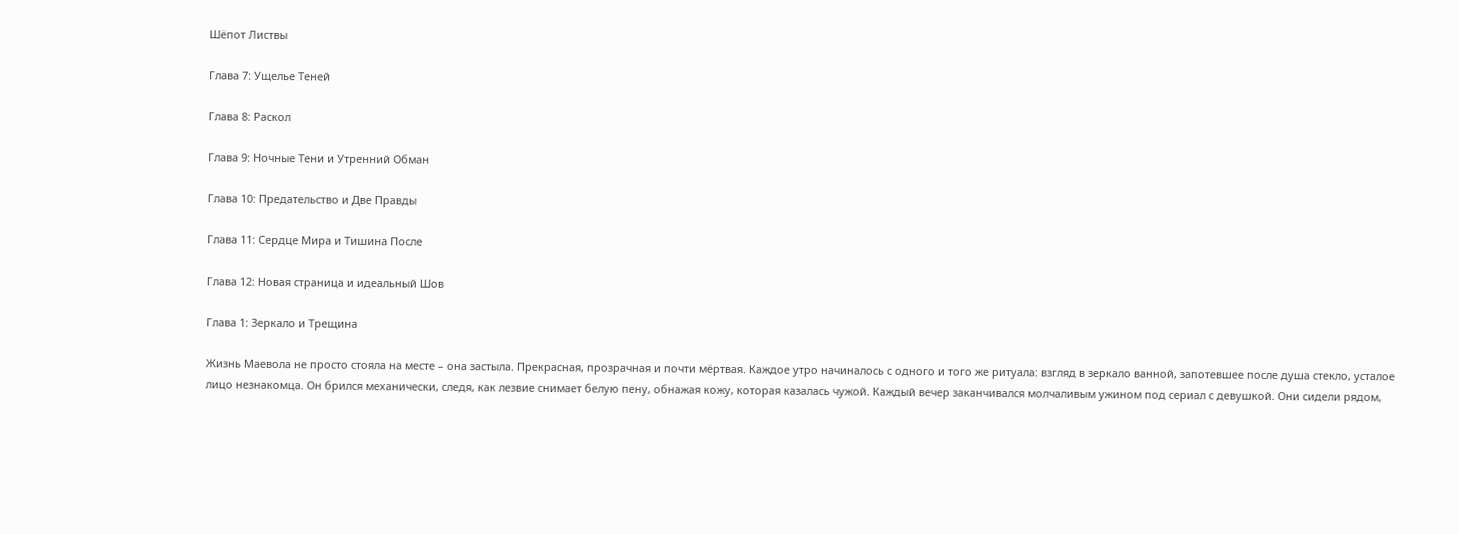Шёпот Листвы

Глава 7: Ущелье Теней

Глава 8: Раскол

Глава 9: Ночные Тени и Утренний Обман

Глава 10: Предательство и Две Правды

Глава 11: Сердце Мира и Тишина После

Глава 12: Новая страница и идеальный Шов

Глава 1: Зеркало и Трещина

Жизнь Маевола не просто стояла на месте – она застыла. Прекрасная, прозрачная и почти мёртвая. Каждое утро начиналось с одного и того же ритуала: взгляд в зеркало ванной, запотевшее после душа стекло, усталое лицо незнакомца. Он брился механически, следя, как лезвие снимает белую пену, обнажая кожу, которая казалась чужой. Каждый вечер заканчивался молчаливым ужином под сериал с девушкой. Они сидели рядом,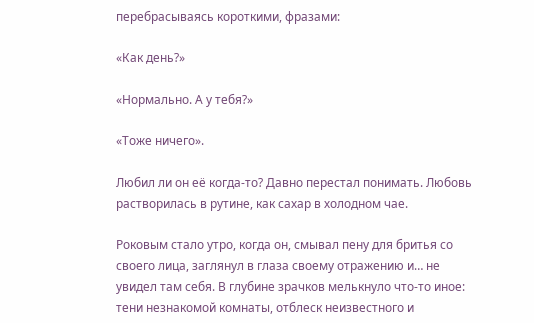перебрасываясь короткими, фразами:

«Как день?»

«Нормально. А у тебя?»

«Тоже ничего».

Любил ли он её когда-то? Давно перестал понимать. Любовь растворилась в рутине, как сахар в холодном чае.

Роковым стало утро, когда он, смывал пену для бритья со своего лица, заглянул в глаза своему отражению и… не увидел там себя. В глубине зрачков мелькнуло что-то иное: тени незнакомой комнаты, отблеск неизвестного и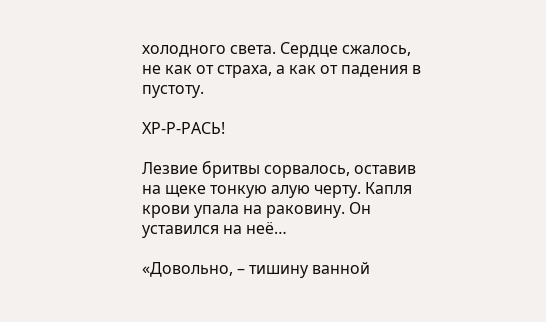холодного света. Сердце сжалось, не как от страха, а как от падения в пустоту.

ХР-Р-РАСЬ!

Лезвие бритвы сорвалось, оставив на щеке тонкую алую черту. Капля крови упала на раковину. Он уставился на неё…

«Довольно, – тишину ванной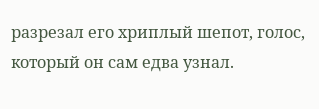разрезал его хриплый шепот, голос, который он сам едва узнал.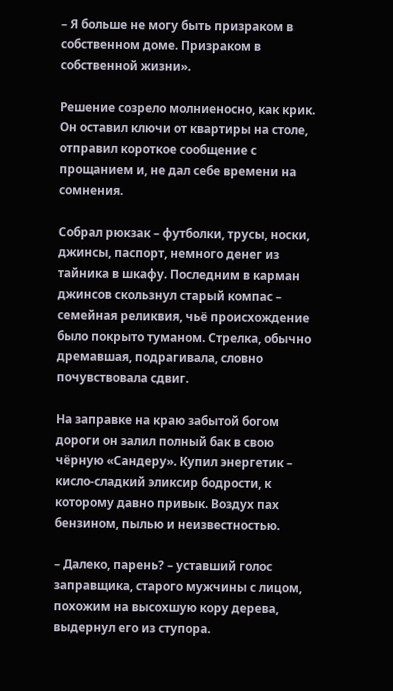– Я больше не могу быть призраком в собственном доме. Призраком в собственной жизни».

Решение созрело молниеносно, как крик. Он оставил ключи от квартиры на столе, отправил короткое сообщение с прощанием и, не дал себе времени на сомнения.

Собрал рюкзак – футболки, трусы, носки, джинсы, паспорт, немного денег из тайника в шкафу. Последним в карман джинсов скользнул старый компас – семейная реликвия, чьё происхождение было покрыто туманом. Стрелка, обычно дремавшая, подрагивала, словно почувствовала сдвиг.

На заправке на краю забытой богом дороги он залил полный бак в свою чёрную «Сандеру». Купил энергетик – кисло-сладкий эликсир бодрости, к которому давно привык. Воздух пах бензином, пылью и неизвестностью.

– Далеко, парень? – уставший голос заправщика, старого мужчины с лицом, похожим на высохшую кору дерева, выдернул его из ступора.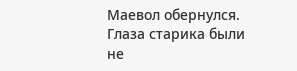Маевол обернулся. Глаза старика были не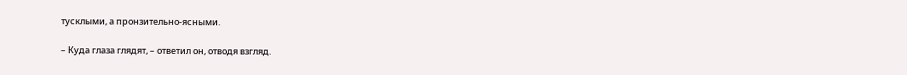тусклыми, а пронзительно-ясными.

– Куда глаза глядят, – ответил он, отводя взгляд.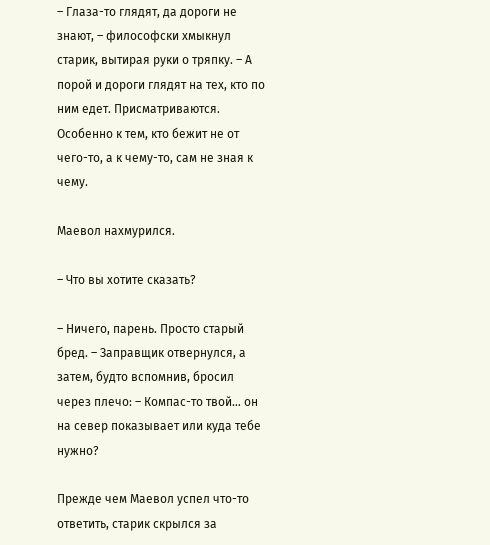– Глаза-то глядят, да дороги не знают, – философски хмыкнул старик, вытирая руки о тряпку. – А порой и дороги глядят на тех, кто по ним едет. Присматриваются. Особенно к тем, кто бежит не от чего-то, а к чему-то, сам не зная к чему.

Маевол нахмурился.

– Что вы хотите сказать?

– Ничего, парень. Просто старый бред. – Заправщик отвернулся, а затем, будто вспомнив, бросил через плечо: – Компас-то твой… он на север показывает или куда тебе нужно?

Прежде чем Маевол успел что-то ответить, старик скрылся за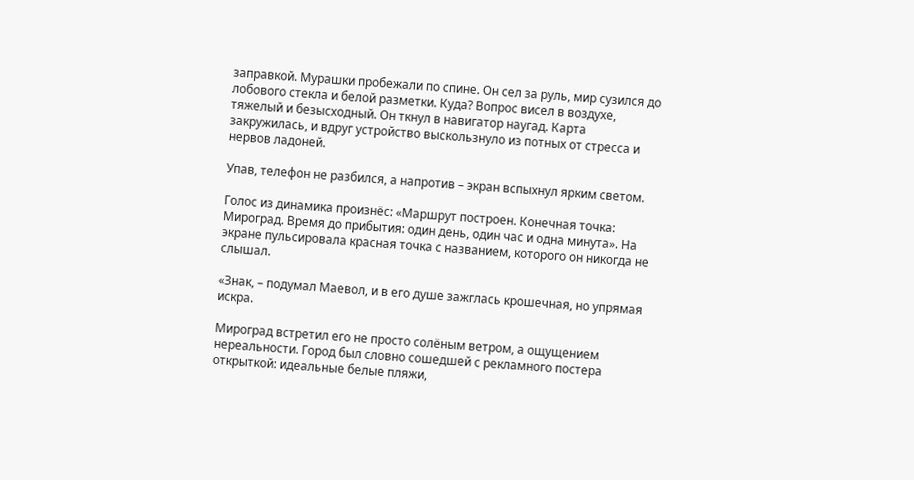заправкой. Мурашки пробежали по спине. Он сел за руль, мир сузился до лобового стекла и белой разметки. Куда? Вопрос висел в воздухе, тяжелый и безысходный. Он ткнул в навигатор наугад. Карта закружилась, и вдруг устройство выскользнуло из потных от стресса и нервов ладоней.

Упав, телефон не разбился, а напротив – экран вспыхнул ярким светом.

Голос из динамика произнёс: «Маршрут построен. Конечная точка: Мироград. Время до прибытия: один день, один час и одна минута». На экране пульсировала красная точка с названием, которого он никогда не слышал.

«Знак, – подумал Маевол, и в его душе зажглась крошечная, но упрямая искра.

Мироград встретил его не просто солёным ветром, а ощущением нереальности. Город был словно сошедшей с рекламного постера открыткой: идеальные белые пляжи,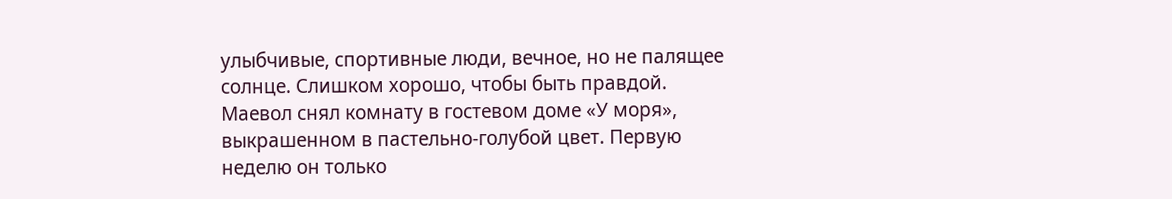улыбчивые, спортивные люди, вечное, но не палящее солнце. Слишком хорошо, чтобы быть правдой. Маевол снял комнату в гостевом доме «У моря», выкрашенном в пастельно-голубой цвет. Первую неделю он только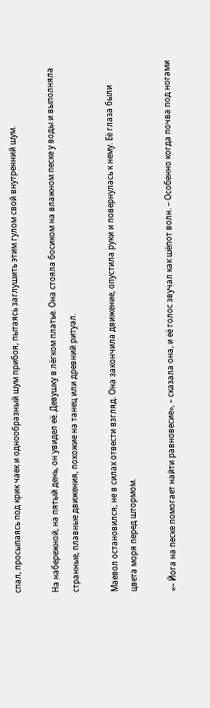спал, просыпаясь под крик чаек и однообразный шум прибоя, пытаясь заглушить этим гулом свой внутренний шум.

На набережной, на пятый день, он увидел её. Девушку в лёгком платье. Она стояла босиком на влажном песке у воды и выполняла странные, плавные движения, похожие на танец или древний ритуал.

Маевол остановился, не в силах отвести взгляд. Она закончила движение, опустила руки и повернулась к нему. Её глаза были цвета моря перед штормом.

«– Йога на песке помогает найти равновесие», – сказала она, и её голос звучал как шёпот волн. – Особенно когда почва под ногами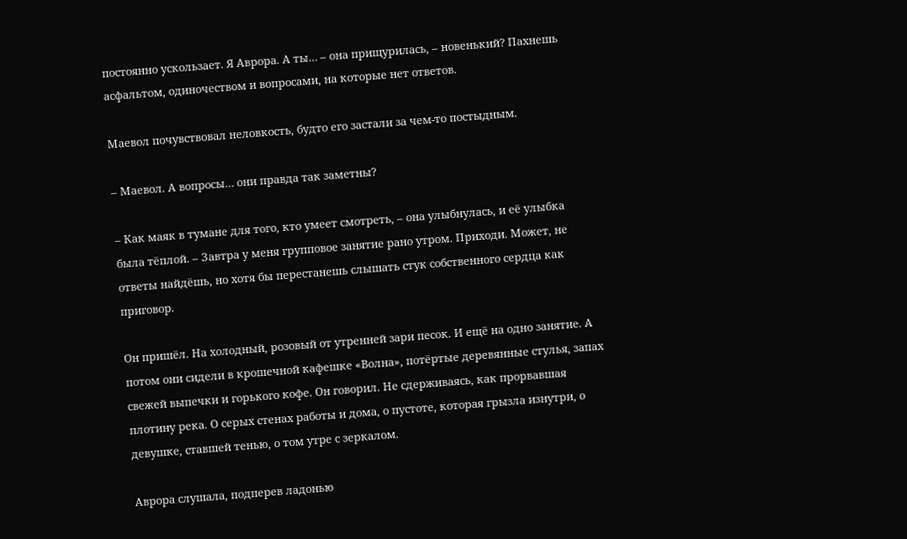постоянно ускользает. Я Аврора. А ты… – она прищурилась, – новенький? Пахнешь асфальтом, одиночеством и вопросами, на которые нет ответов.

Маевол почувствовал неловкость, будто его застали за чем-то постыдным.

– Маевол. А вопросы… они правда так заметны?

– Как маяк в тумане для того, кто умеет смотреть, – она улыбнулась, и её улыбка была тёплой. – Завтра у меня групповое занятие рано утром. Приходи. Может, не ответы найдёшь, но хотя бы перестанешь слышать стук собственного сердца как приговор.

Он пришёл. На холодный, розовый от утренней зари песок. И ещё на одно занятие. А потом они сидели в крошечной кафешке «Волна», потёртые деревянные стулья, запах свежей выпечки и горького кофе. Он говорил. Не сдерживаясь, как прорвавшая плотину река. О серых стенах работы и дома, о пустоте, которая грызла изнутри, о девушке, ставшей тенью, о том утре с зеркалом.

Аврора слушала, подперев ладонью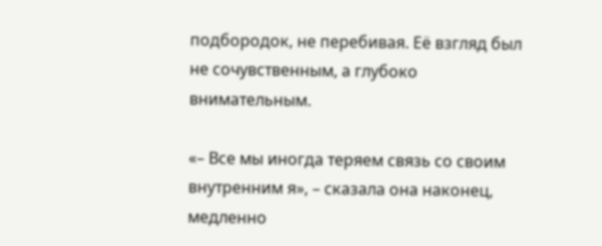подбородок, не перебивая. Её взгляд был не сочувственным, а глубоко внимательным.

«– Все мы иногда теряем связь со своим внутренним я», – сказала она наконец, медленно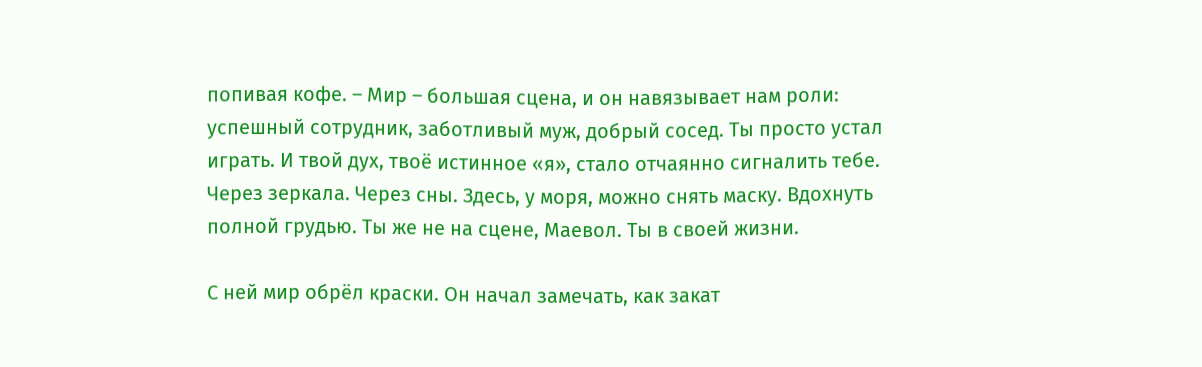попивая кофе. – Мир – большая сцена, и он навязывает нам роли: успешный сотрудник, заботливый муж, добрый сосед. Ты просто устал играть. И твой дух, твоё истинное «я», стало отчаянно сигналить тебе. Через зеркала. Через сны. Здесь, у моря, можно снять маску. Вдохнуть полной грудью. Ты же не на сцене, Маевол. Ты в своей жизни.

С ней мир обрёл краски. Он начал замечать, как закат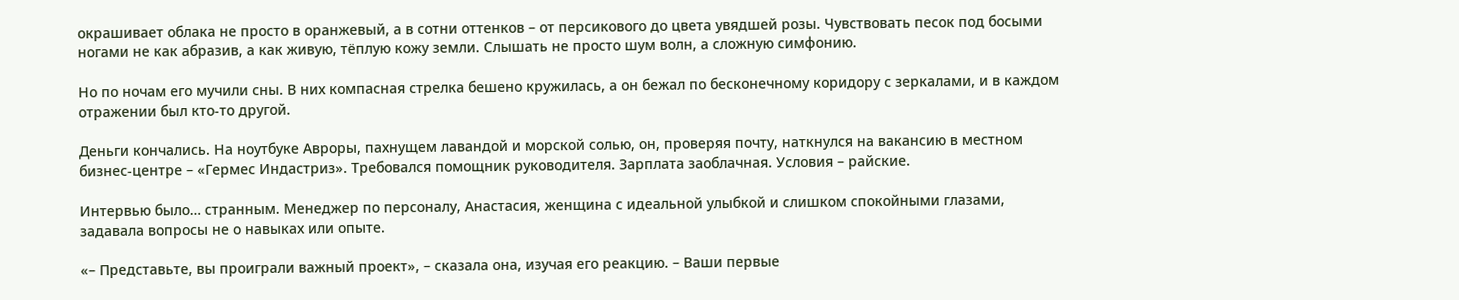окрашивает облака не просто в оранжевый, а в сотни оттенков – от персикового до цвета увядшей розы. Чувствовать песок под босыми ногами не как абразив, а как живую, тёплую кожу земли. Слышать не просто шум волн, а сложную симфонию.

Но по ночам его мучили сны. В них компасная стрелка бешено кружилась, а он бежал по бесконечному коридору с зеркалами, и в каждом отражении был кто-то другой.

Деньги кончались. На ноутбуке Авроры, пахнущем лавандой и морской солью, он, проверяя почту, наткнулся на вакансию в местном бизнес-центре – «Гермес Индастриз». Требовался помощник руководителя. Зарплата заоблачная. Условия – райские.

Интервью было… странным. Менеджер по персоналу, Анастасия, женщина с идеальной улыбкой и слишком спокойными глазами, задавала вопросы не о навыках или опыте.

«– Представьте, вы проиграли важный проект», – сказала она, изучая его реакцию. – Ваши первые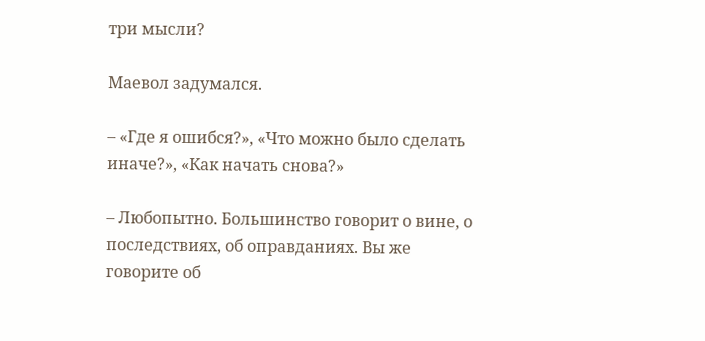три мысли?

Маевол задумался.

– «Где я ошибся?», «Что можно было сделать иначе?», «Как начать снова?»

– Любопытно. Большинство говорит о вине, о последствиях, об оправданиях. Вы же говорите об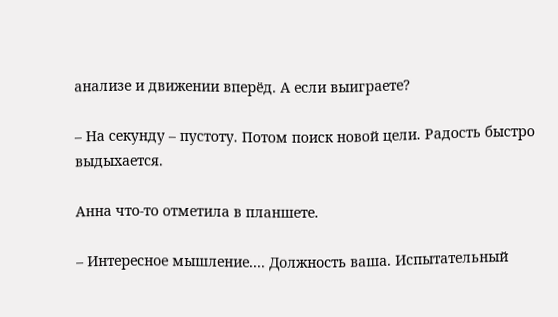анализе и движении вперёд. А если выиграете?

– На секунду – пустоту. Потом поиск новой цели. Радость быстро выдыхается.

Анна что-то отметила в планшете.

– Интересное мышление.... Должность ваша. Испытательный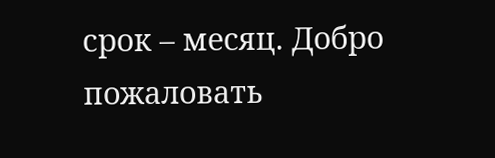срок – месяц. Добро пожаловать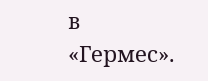в «Гермес».